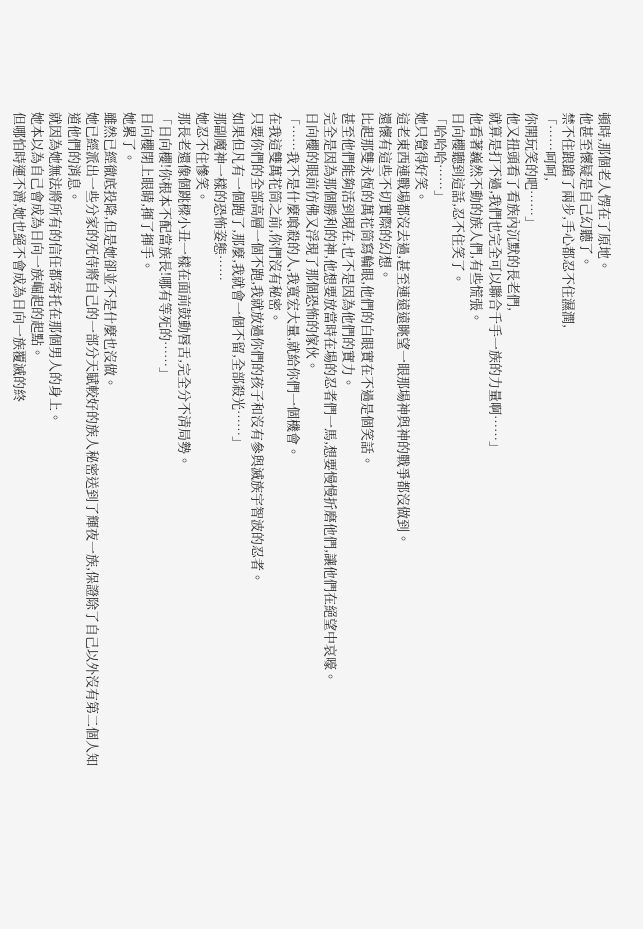頓時,那個老人愣在了原地。
他甚至懷疑是自己幻聽了。
禁不住踉蹌了兩步,手心都忍不住濕潤,
「……呵呵,
你開玩笑的吧……」
他又扭頭看了看族內沉默的長老們,
就算是打不過,我們也完全可以聯合千手一族的力量啊……」
他看著巍然不動的族人們,有些慌張。
日向櫻聽到這話,忍不住笑了。
「哈哈哈……」
她只覺得好笑。
這老東西連戰場都沒去過,甚至連遠遠眺望一眼那場神與神的戰爭都沒做到。
還懷有這些不切實際的幻想。
比起那雙永恆的萬花筒寫輪眼,他們的白眼實在不過是個笑話。
甚至他們能夠活到現在,也不是因為他們的實力。
完全是因為那個勝利的神,他想要放當時在場的忍者們一馬,想要慢慢折磨他們,讓他們在絕望中哀嚎。
日向櫻的眼前仿佛又浮現了那個恐怖的傢伙。
「……我不是什麼喰殺的人,我寬宏大量,就給你們一個機會。
在我這雙萬花筒之前,你們沒有秘密。
只要你們的全部高層一個不跑,我就放過你們的孩子和沒有參與滅族宇智波的忍者。
如果但凡有一個跑了,那麼,我就會一個不留,全部殺光……」
那副魔神一樣的恐怖姿態……
她忍不住慘笑。
那長老還像個跳樑小丑一樣在面前鼓動唇舌,完全分不清局勢。
「日向櫻!你根本不配當族長!哪有等死的……」
日向櫻閉上眼睛,揮了揮手。
她累了。
雖然已經徹底投降,但是她卻並不是什麼也沒做。
她已經派出一些分家的死侍將自己的一部分天賦較好的族人秘密送到了輝夜一族,保證除了自己以外沒有第二個人知道他們的消息。
就因為她無法將所有的信任都寄托在那個男人的身上。
她本以為自己會成為日向一族崛起的起點。
但哪怕時運不濟,她也絕不會成為日向一族覆滅的終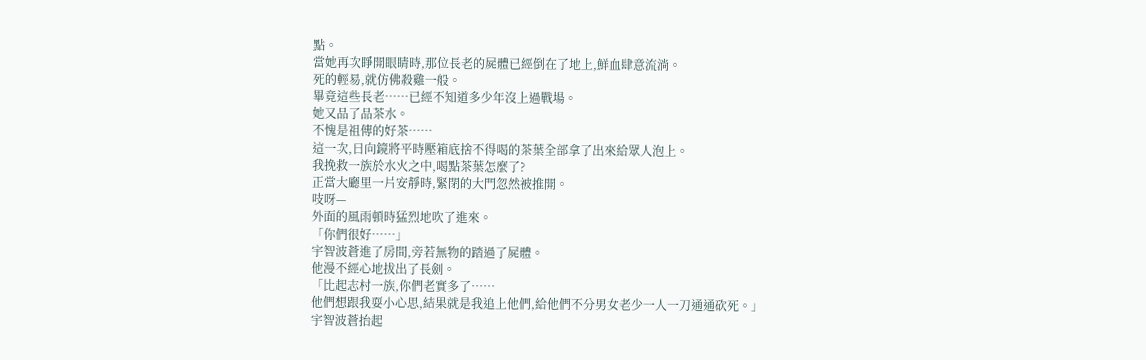點。
當她再次睜開眼睛時,那位長老的屍體已經倒在了地上,鮮血肆意流淌。
死的輕易,就仿佛殺雞一般。
畢竟這些長老……已經不知道多少年沒上過戰場。
她又品了品茶水。
不愧是祖傳的好茶……
這一次,日向鏡將平時壓箱底捨不得喝的茶葉全部拿了出來給眾人泡上。
我挽救一族於水火之中,喝點茶葉怎麼了?
正當大廳里一片安靜時,緊閉的大門忽然被推開。
吱呀—
外面的風雨頓時猛烈地吹了進來。
「你們很好……」
宇智波蒼進了房間,旁若無物的踏過了屍體。
他漫不經心地拔出了長劍。
「比起志村一族,你們老實多了……
他們想跟我耍小心思,結果就是我追上他們,給他們不分男女老少一人一刀通通砍死。」
宇智波蒼抬起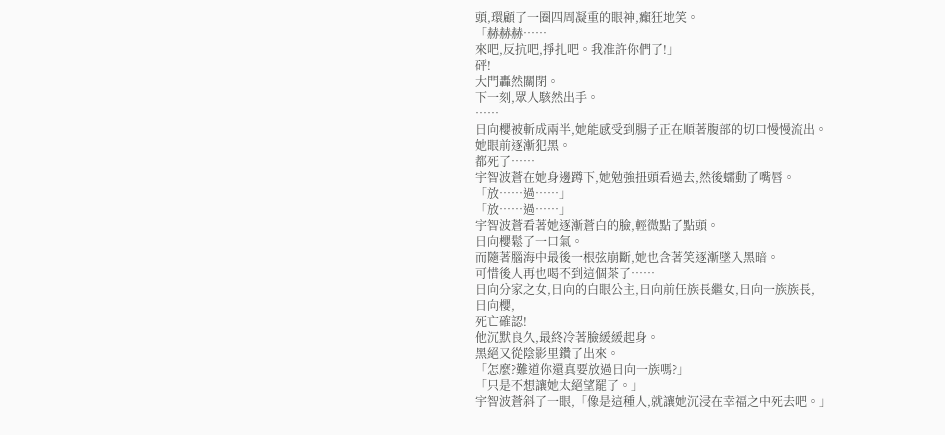頭,環顧了一圈四周凝重的眼神,癲狂地笑。
「赫赫赫……
來吧,反抗吧,掙扎吧。我准許你們了!」
砰!
大門轟然關閉。
下一刻,眾人駭然出手。
……
日向櫻被斬成兩半,她能感受到腸子正在順著腹部的切口慢慢流出。
她眼前逐漸犯黑。
都死了……
宇智波蒼在她身邊蹲下,她勉強扭頭看過去,然後蠕動了嘴唇。
「放……過……」
「放……過……」
宇智波蒼看著她逐漸蒼白的臉,輕微點了點頭。
日向櫻鬆了一口氣。
而隨著腦海中最後一根弦崩斷,她也含著笑逐漸墜入黑暗。
可惜後人再也喝不到這個茶了……
日向分家之女,日向的白眼公主,日向前任族長繼女,日向一族族長,
日向櫻,
死亡確認!
他沉默良久,最終冷著臉緩緩起身。
黑絕又從陰影里鑽了出來。
「怎麼?難道你還真要放過日向一族嗎?」
「只是不想讓她太絕望罷了。」
宇智波蒼斜了一眼,「像是這種人,就讓她沉浸在幸福之中死去吧。」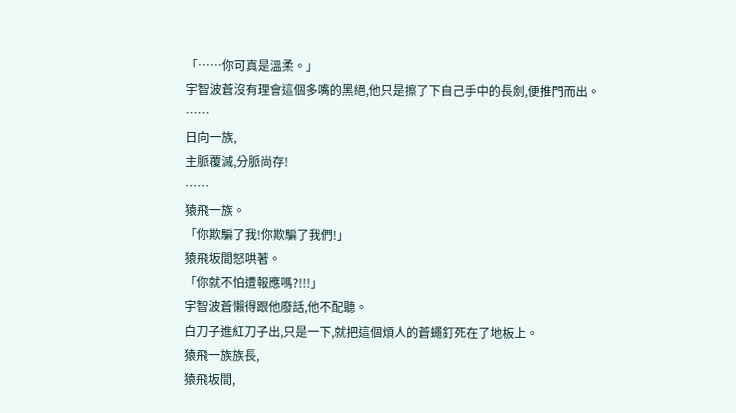「……你可真是溫柔。」
宇智波蒼沒有理會這個多嘴的黑絕,他只是擦了下自己手中的長劍,便推門而出。
……
日向一族,
主脈覆滅,分脈尚存!
……
猿飛一族。
「你欺騙了我!你欺騙了我們!」
猿飛坂間怒哄著。
「你就不怕遭報應嗎?!!!」
宇智波蒼懶得跟他廢話,他不配聽。
白刀子進紅刀子出,只是一下,就把這個煩人的蒼蠅釘死在了地板上。
猿飛一族族長,
猿飛坂間,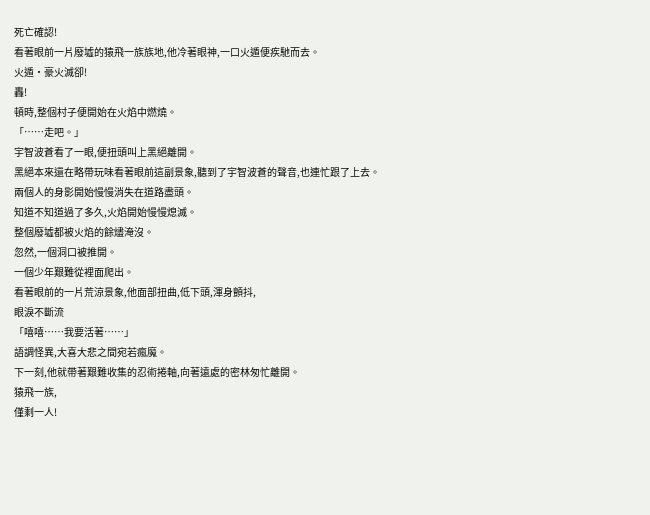死亡確認!
看著眼前一片廢墟的猿飛一族族地,他冷著眼神,一口火遁便疾馳而去。
火遁•豪火滅卻!
轟!
頓時,整個村子便開始在火焰中燃燒。
「……走吧。」
宇智波蒼看了一眼,便扭頭叫上黑絕離開。
黑絕本來還在略帶玩味看著眼前這副景象,聽到了宇智波蒼的聲音,也連忙跟了上去。
兩個人的身影開始慢慢消失在道路盡頭。
知道不知道過了多久,火焰開始慢慢熄滅。
整個廢墟都被火焰的餘燼淹沒。
忽然,一個洞口被推開。
一個少年艱難從裡面爬出。
看著眼前的一片荒涼景象,他面部扭曲,低下頭,渾身顫抖,
眼淚不斷流
「嘻嘻……我要活著……」
語調怪異,大喜大悲之間宛若瘋魔。
下一刻,他就帶著艱難收集的忍術捲軸,向著遠處的密林匆忙離開。
猿飛一族,
僅剩一人!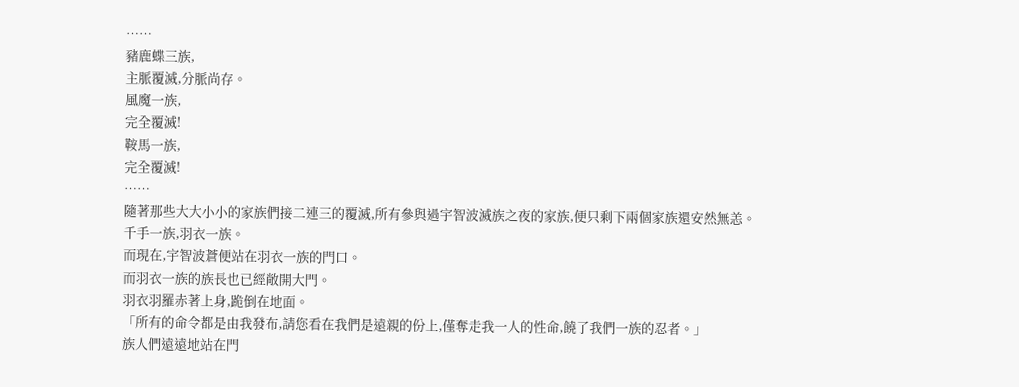……
豬鹿蝶三族,
主脈覆滅,分脈尚存。
風魔一族,
完全覆滅!
鞍馬一族,
完全覆滅!
……
隨著那些大大小小的家族們接二連三的覆滅,所有參與過宇智波滅族之夜的家族,便只剩下兩個家族還安然無恙。
千手一族,羽衣一族。
而現在,宇智波蒼便站在羽衣一族的門口。
而羽衣一族的族長也已經敞開大門。
羽衣羽羅赤著上身,跪倒在地面。
「所有的命令都是由我發布,請您看在我們是遠親的份上,僅奪走我一人的性命,饒了我們一族的忍者。」
族人們遠遠地站在門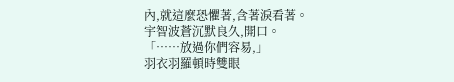內,就這麼恐懼著,含著淚看著。
宇智波蒼沉默良久,開口。
「……放過你們容易,」
羽衣羽羅頓時雙眼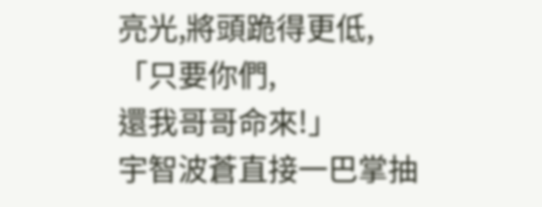亮光,將頭跪得更低,
「只要你們,
還我哥哥命來!」
宇智波蒼直接一巴掌抽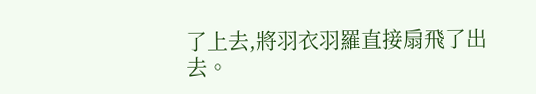了上去,將羽衣羽羅直接扇飛了出去。